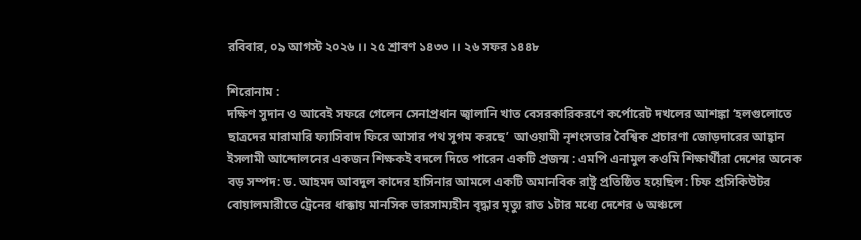রবিবার, ০৯ আগস্ট ২০২৬ ।। ২৫ শ্রাবণ ১৪৩৩ ।। ২৬ সফর ১৪৪৮

শিরোনাম :
দক্ষিণ সুদান ও আবেই সফরে গেলেন সেনাপ্রধান জ্বালানি খাত বেসরকারিকরণে কর্পোরেট দখলের আশঙ্কা ‘হলগুলোতে ছাত্রদের মারামারি ফ্যাসিবাদ ফিরে আসার পথ সুগম করছে’  আওয়ামী নৃশংসতার বৈশ্বিক প্রচারণা জোড়দারের আহ্বান ইসলামী আন্দোলনের একজন শিক্ষকই বদলে দিতে পারেন একটি প্রজন্ম : এমপি এনামুল কওমি শিক্ষার্থীরা দেশের অনেক বড় সম্পদ: ড. আহমদ আবদুল কাদের হাসিনার আমলে একটি অমানবিক রাষ্ট্র প্রতিষ্ঠিত হয়েছিল: চিফ প্রসিকিউটর বোয়ালমারীতে ট্রেনের ধাক্কায় মানসিক ভারসাম্যহীন বৃদ্ধার মৃত্যু রাত ১টার মধ্যে দেশের ৬ অঞ্চলে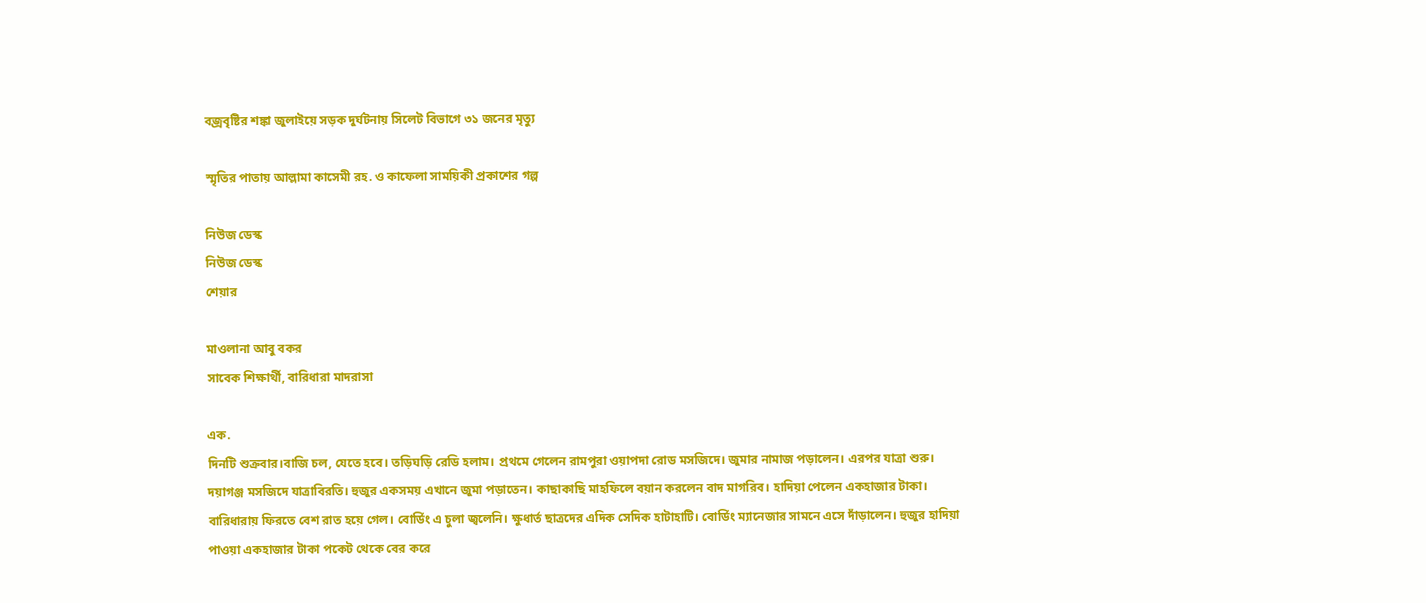বজ্রবৃষ্টির শঙ্কা জুলাইয়ে সড়ক দুর্ঘটনায় সিলেট বিভাগে ৩১ জনের মৃত্যু

স্মৃতির পাতায় আল্লামা কাসেমী রহ. ও কাফেলা সাময়িকী প্রকাশের গল্প

নিউজ ডেস্ক
নিউজ ডেস্ক
শেয়ার

মাওলানা আবু বকর
সাবেক শিক্ষার্থী, বারিধারা মাদরাসা

এক.
দিনটি শুক্রবার।বাজি চল, যেতে হবে। তড়িঘড়ি রেডি হলাম। প্রথমে গেলেন রামপুরা ওয়াপদা রোড মসজিদে। জুমার নামাজ পড়ালেন। এরপর যাত্রা শুরু। দয়াগঞ্জ মসজিদে যাত্রাবিরতি। হুজুর একসময় এখানে জুমা পড়াতেন। কাছাকাছি মাহফিলে বয়ান করলেন বাদ মাগরিব। হাদিয়া পেলেন একহাজার টাকা। বারিধারায় ফিরতে বেশ রাত হয়ে গেল। বোর্ডিং এ চুলা জ্বলেনি। ক্ষুধার্ত ছাত্রদের এদিক সেদিক হাটাহাটি। বোর্ডিং ম্যানেজার সামনে এসে দাঁড়ালেন। হুজুর হাদিয়া পাওয়া একহাজার টাকা পকেট থেকে বের করে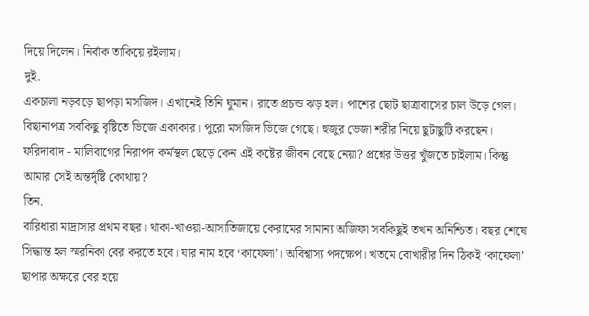দিয়ে দিলেন। নির্বাক তাকিয়ে রইলাম।
দুই.
একচালা নড়বড়ে ছাপড়া মসজিদ। এখানেই তিনি ঘুমান। রাতে প্রচন্ড ঝড় হল। পাশের ছোট ছাত্রাবাসের চাল উড়ে গেল। বিছানাপত্র সবকিছু বৃষ্টিতে ভিজে একাকার। পুরো মসজিদ ভিজে গেছে। হুজুর ভেজা শরীর নিয়ে ছুটাছুটি করছেন। ফরিদাবাদ - মালিবাগের নিরাপদ কর্মস্থল ছেড়ে কেন এই কষ্টের জীবন বেছে নেয়া? প্রশ্নের উত্তর খুঁজতে চাইলাম। কিন্তু আমার সেই অন্তর্দৃষ্টি কোথায়?
তিন.
বারিধারা মাদ্রাসার প্রথম বছর। থাকা-খাওয়া-আসাতিজায়ে কেরামের সামান্য অজিফা সবকিছুই তখন অনিশ্চিত। বছর শেষে সিদ্ধান্ত হল স্মরনিকা বের করতে হবে। যার নাম হবে ‘কাফেলা’। অবিশ্বাস্য পদক্ষেপ। খতমে বোখারীর দিন ঠিকই ‘কাফেলা’ ছাপার অক্ষরে বের হয়ে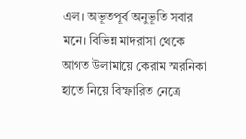এল। অভূতপূর্ব অনুভূতি সবার মনে। বিভিন্ন মাদরাসা থেকে আগত উলামায়ে কেরাম স্মরনিকা হাতে নিয়ে বিস্ফারিত নেত্রে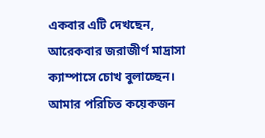একবার এটি দেখছেন, আরেকবার জরাজীর্ণ মাদ্রাসা ক্যাম্পাসে চোখ বুলাচ্ছেন। আমার পরিচিত কয়েকজন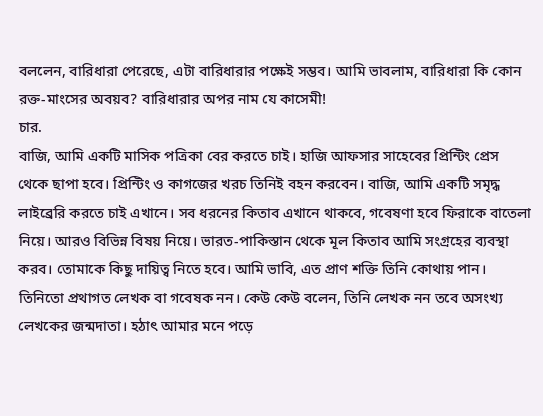বললেন, বারিধারা পেরেছে, এটা বারিধারার পক্ষেই সম্ভব। আমি ভাবলাম, বারিধারা কি কোন রক্ত-মাংসের অবয়ব? বারিধারার অপর নাম যে কাসেমী!
চার.
বাজি, আমি একটি মাসিক পত্রিকা বের করতে চাই। হাজি আফসার সাহেবের প্রিন্টিং প্রেস থেকে ছাপা হবে। প্রিন্টিং ও কাগজের খরচ তিনিই বহন করবেন। বাজি, আমি একটি সমৃদ্ধ লাইব্রেরি করতে চাই এখানে। সব ধরনের কিতাব এখানে থাকবে, গবেষণা হবে ফিরাকে বাতেলা নিয়ে। আরও বিভিন্ন বিষয় নিয়ে। ভারত-পাকিস্তান থেকে মূল কিতাব আমি সংগ্রহের ব্যবস্থা করব। তোমাকে কিছু দায়িত্ব নিতে হবে। আমি ভাবি, এত প্রাণ শক্তি তিনি কোথায় পান। তিনিতো প্রথাগত লেখক বা গবেষক নন। কেউ কেউ বলেন, তিনি লেখক নন তবে অসংখ্য লেখকের জন্মদাতা। হঠাৎ আমার মনে পড়ে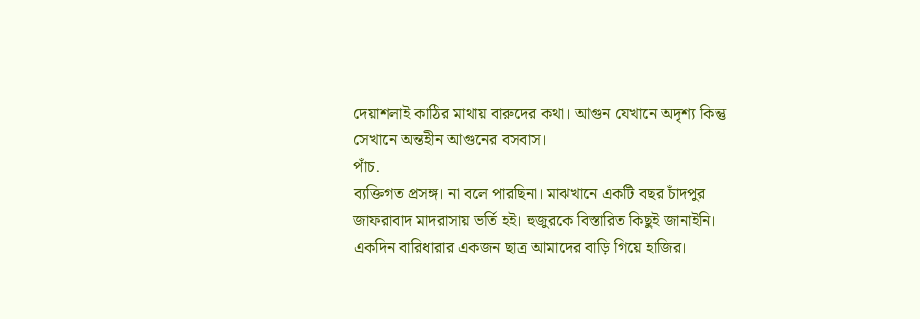দেয়াশলাই কাঠির মাথায় বারুদের কথা। আগুন যেখানে অদৃশ্য কিন্তু সেখানে অন্তহীন আগুনের বসবাস।
পাঁচ.
ব্যক্তিগত প্রসঙ্গ। না বলে পারছিনা। মাঝখানে একটি বছর চাঁদপুর জাফরাবাদ মাদরাসায় ভর্তি হই। হুজুরকে বিস্তারিত কিছুই জানাইনি। একদিন বারিধারার একজন ছাত্র আমাদের বাড়ি গিয়ে হাজির।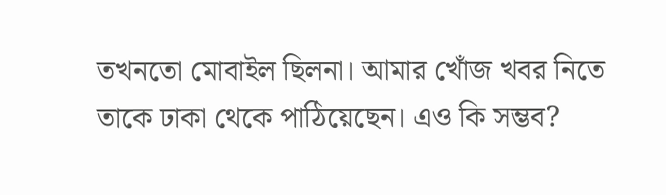তখনতো মোবাইল ছিলনা। আমার খোঁজ খবর নিতে তাকে ঢাকা থেকে পাঠিয়েছেন। এও কি সম্ভব?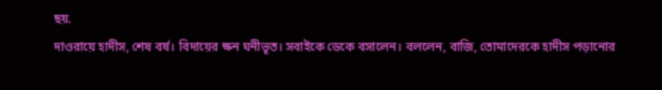ছয়.
দাওরায়ে হাদীস, শেষ বর্ষ। বিদায়ের ক্ষন ঘনীভূত। সবাইকে ডেকে বসালেন। বললেন, বাজি, তোমাদেরকে হাদীস পড়ানোর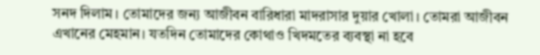সনদ দিলাম। তোমাদের জন্য আজীবন বারিধারা মাদরাসার দুয়ার খোলা। তোমরা আজীবন এখানের মেহমান। যতদিন তোমাদের কোথাও খিদমতের ব্যবস্থা না হবে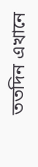ততদিন এখানে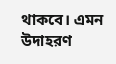থাকবে। এমন উদাহরণ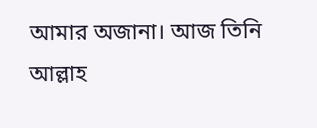আমার অজানা। আজ তিনি আল্লাহ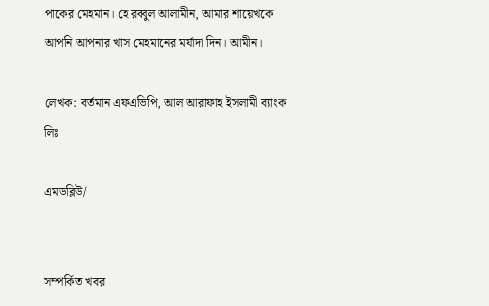পাকের মেহমান। হে রব্বুল আলামীন, আমার শায়েখকে আপনি আপনার খাস মেহমানের মর্যাদা দিন। আমীন।

লেখক: বর্তমান এফএভিপি, আল আরাফাহ ইসলামী ব্যাংক লিঃ

এমডব্লিউ/


সম্পর্কিত খবর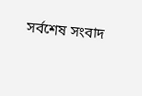সর্বশেষ সংবাদ